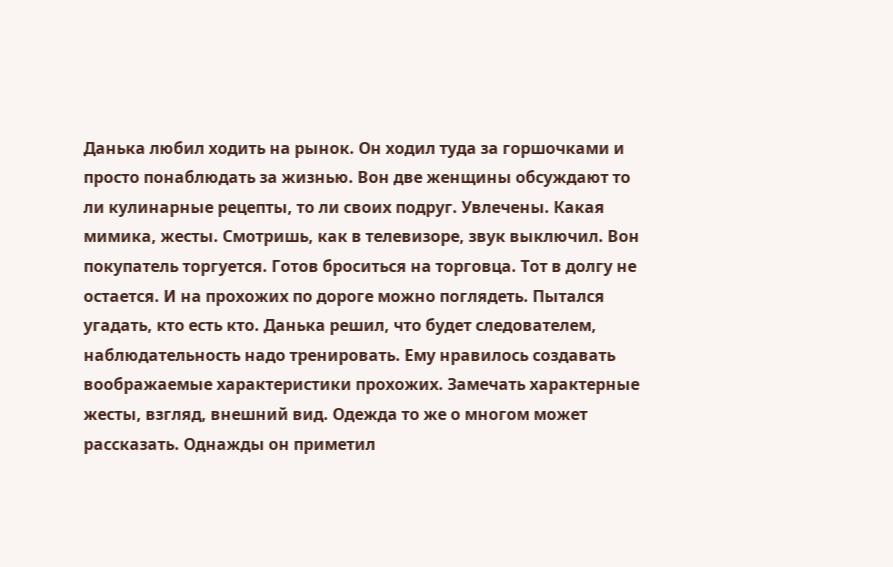Данька любил ходить на рынок. Он ходил туда за горшочками и просто понаблюдать за жизнью. Вон две женщины обсуждают то ли кулинарные рецепты, то ли своих подруг. Увлечены. Какая мимика, жесты. Смотришь, как в телевизоре, звук выключил. Вон покупатель торгуется. Готов броситься на торговца. Тот в долгу не остается. И на прохожих по дороге можно поглядеть. Пытался угадать, кто есть кто. Данька решил, что будет следователем, наблюдательность надо тренировать. Ему нравилось создавать воображаемые характеристики прохожих. Замечать характерные жесты, взгляд, внешний вид. Одежда то же о многом может рассказать. Однажды он приметил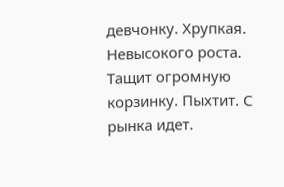девчонку. Хрупкая. Невысокого роста. Тащит огромную корзинку. Пыхтит. С рынка идет.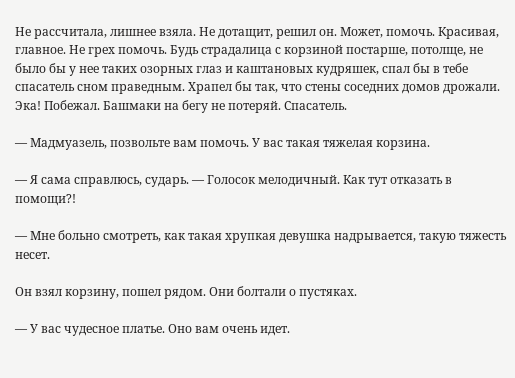Не рассчитала, лишнее взяла. Не дотащит, решил он. Может, помочь. Красивая, главное. Не грех помочь. Будь страдалица с корзиной постарше, потолще, не было бы у нее таких озорных глаз и каштановых кудряшек, спал бы в тебе спасатель сном праведным. Храпел бы так, что стены соседних домов дрожали. Эка! Побежал. Башмаки на бегу не потеряй. Спасатель.

— Мадмуазель, позвольте вам помочь. У вас такая тяжелая корзина.

— Я сама справлюсь, сударь. — Голосок мелодичный. Как тут отказать в помощи?!

— Мне больно смотреть, как такая хрупкая девушка надрывается, такую тяжесть несет.

Он взял корзину, пошел рядом. Они болтали о пустяках.

— У вас чудесное платье. Оно вам очень идет.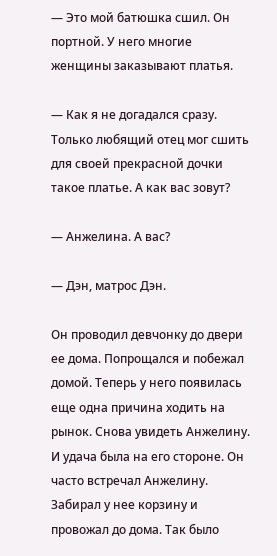— Это мой батюшка сшил. Он портной. У него многие женщины заказывают платья.

— Как я не догадался сразу. Только любящий отец мог сшить для своей прекрасной дочки такое платье. А как вас зовут?

— Анжелина. А вас?

— Дэн, матрос Дэн.

Он проводил девчонку до двери ее дома. Попрощался и побежал домой. Теперь у него появилась еще одна причина ходить на рынок. Снова увидеть Анжелину. И удача была на его стороне. Он часто встречал Анжелину. Забирал у нее корзину и провожал до дома. Так было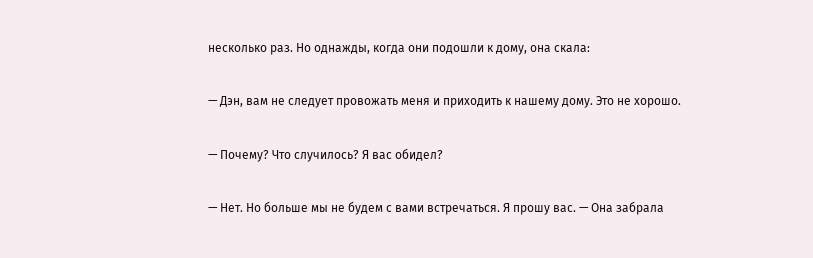несколько раз. Но однажды, когда они подошли к дому, она скала:

— Дэн, вам не следует провожать меня и приходить к нашему дому. Это не хорошо.

— Почему? Что случилось? Я вас обидел?

— Нет. Но больше мы не будем с вами встречаться. Я прошу вас. — Она забрала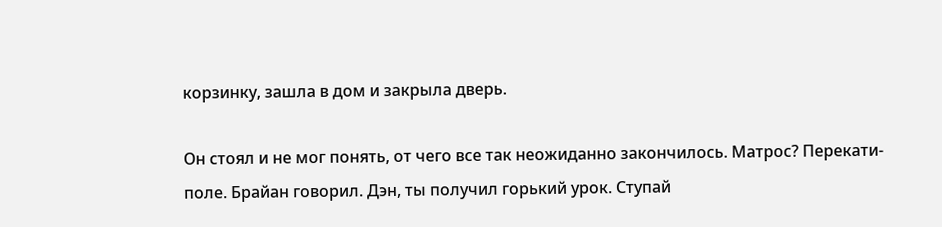корзинку, зашла в дом и закрыла дверь.

Он стоял и не мог понять, от чего все так неожиданно закончилось. Матрос? Перекати-поле. Брайан говорил. Дэн, ты получил горький урок. Ступай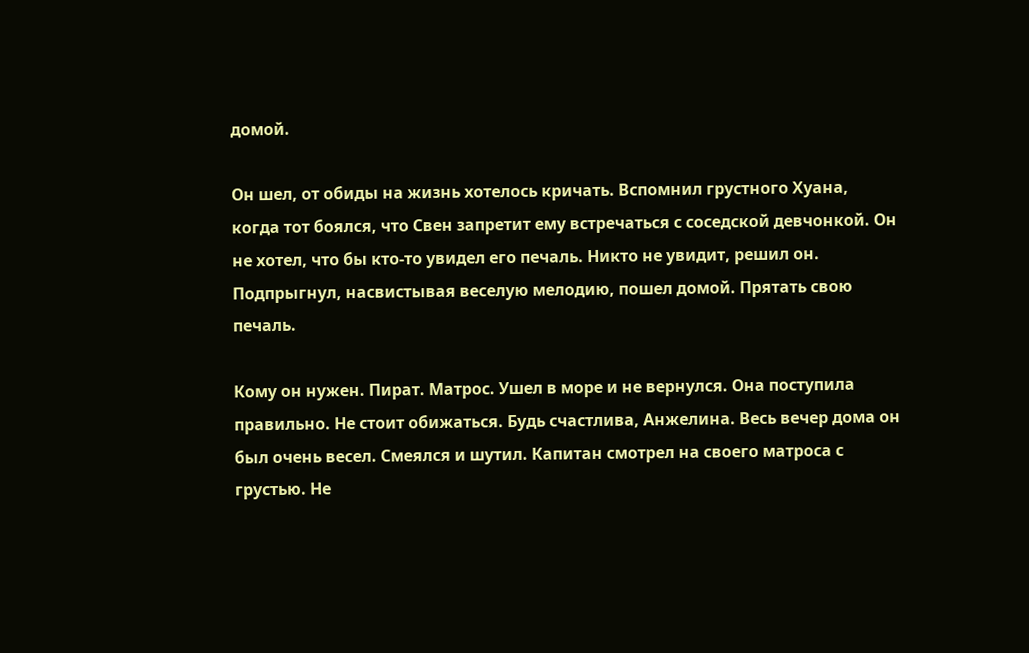домой.

Он шел, от обиды на жизнь хотелось кричать. Вспомнил грустного Хуана, когда тот боялся, что Свен запретит ему встречаться с соседской девчонкой. Он не хотел, что бы кто-то увидел его печаль. Никто не увидит, решил он. Подпрыгнул, насвистывая веселую мелодию, пошел домой. Прятать свою печаль.

Кому он нужен. Пират. Матрос. Ушел в море и не вернулся. Она поступила правильно. Не стоит обижаться. Будь счастлива, Анжелина. Весь вечер дома он был очень весел. Смеялся и шутил. Капитан смотрел на своего матроса с грустью. Не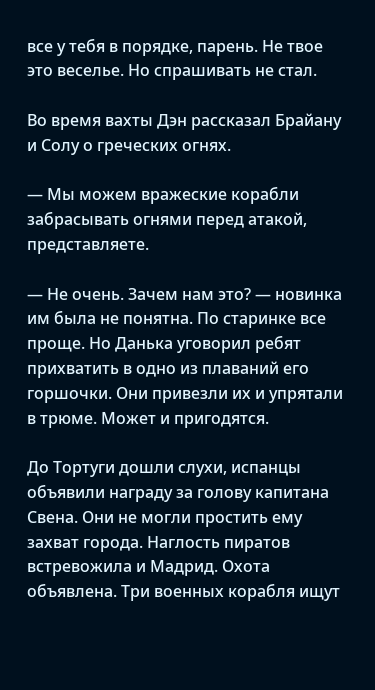все у тебя в порядке, парень. Не твое это веселье. Но спрашивать не стал.

Во время вахты Дэн рассказал Брайану и Солу о греческих огнях.

— Мы можем вражеские корабли забрасывать огнями перед атакой, представляете.

— Не очень. Зачем нам это? — новинка им была не понятна. По старинке все проще. Но Данька уговорил ребят прихватить в одно из плаваний его горшочки. Они привезли их и упрятали в трюме. Может и пригодятся.

До Тортуги дошли слухи, испанцы объявили награду за голову капитана Свена. Они не могли простить ему захват города. Наглость пиратов встревожила и Мадрид. Охота объявлена. Три военных корабля ищут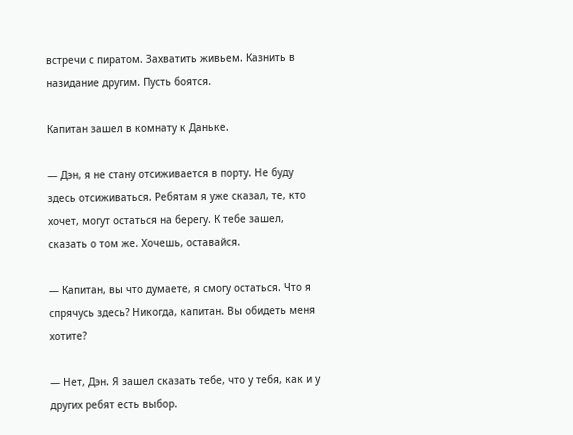встречи с пиратом. Захватить живьем. Казнить в назидание другим. Пусть боятся.

Капитан зашел в комнату к Даньке.

— Дэн, я не стану отсиживается в порту. Не буду здесь отсиживаться. Ребятам я уже сказал, те, кто хочет, могут остаться на берегу. К тебе зашел, сказать о том же. Хочешь, оставайся.

— Капитан, вы что думаете, я смогу остаться. Что я спрячусь здесь? Никогда, капитан. Вы обидеть меня хотите?

— Нет, Дэн. Я зашел сказать тебе, что у тебя, как и у других ребят есть выбор.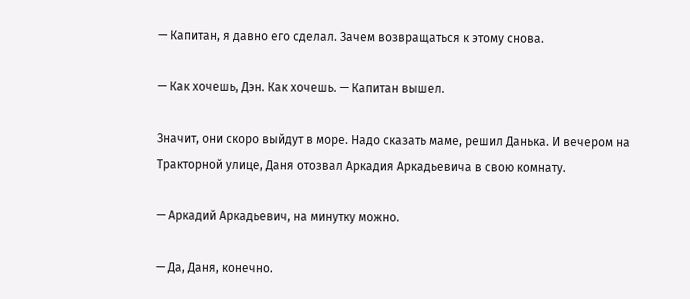— Капитан, я давно его сделал. Зачем возвращаться к этому снова.

— Как хочешь, Дэн. Как хочешь. — Капитан вышел.

Значит, они скоро выйдут в море. Надо сказать маме, решил Данька. И вечером на Тракторной улице, Даня отозвал Аркадия Аркадьевича в свою комнату.

— Аркадий Аркадьевич, на минутку можно.

— Да, Даня, конечно.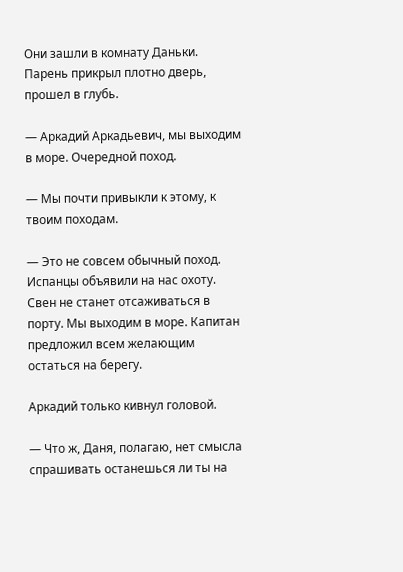Они зашли в комнату Даньки. Парень прикрыл плотно дверь, прошел в глубь.

— Аркадий Аркадьевич, мы выходим в море. Очередной поход.

— Мы почти привыкли к этому, к твоим походам.

— Это не совсем обычный поход. Испанцы объявили на нас охоту. Свен не станет отсаживаться в порту. Мы выходим в море. Капитан предложил всем желающим остаться на берегу.

Аркадий только кивнул головой.

— Что ж, Даня, полагаю, нет смысла спрашивать останешься ли ты на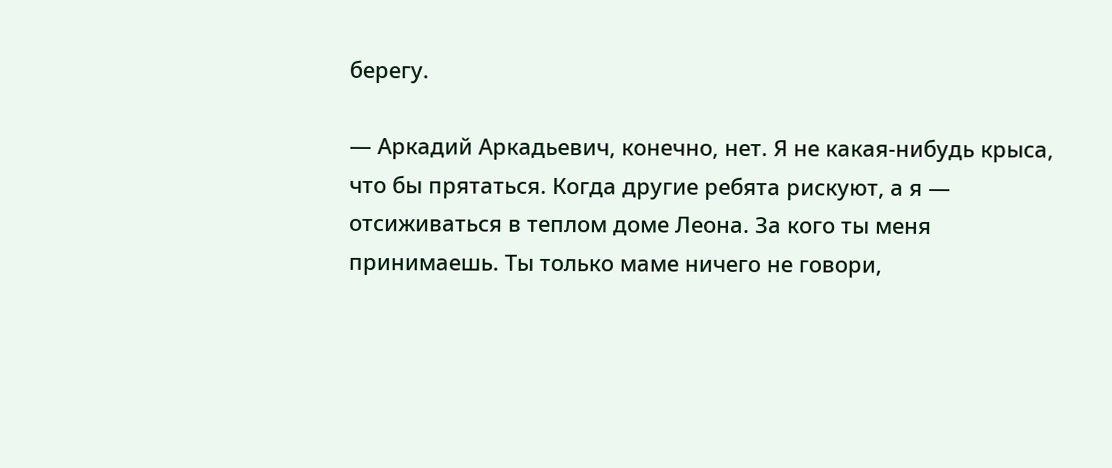берегу.

— Аркадий Аркадьевич, конечно, нет. Я не какая-нибудь крыса, что бы прятаться. Когда другие ребята рискуют, а я — отсиживаться в теплом доме Леона. За кого ты меня принимаешь. Ты только маме ничего не говори,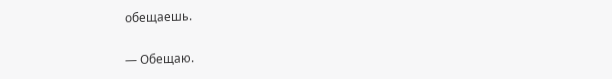обещаешь.

— Обещаю.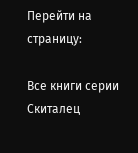Перейти на страницу:

Все книги серии Скиталец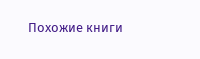Похожие книги